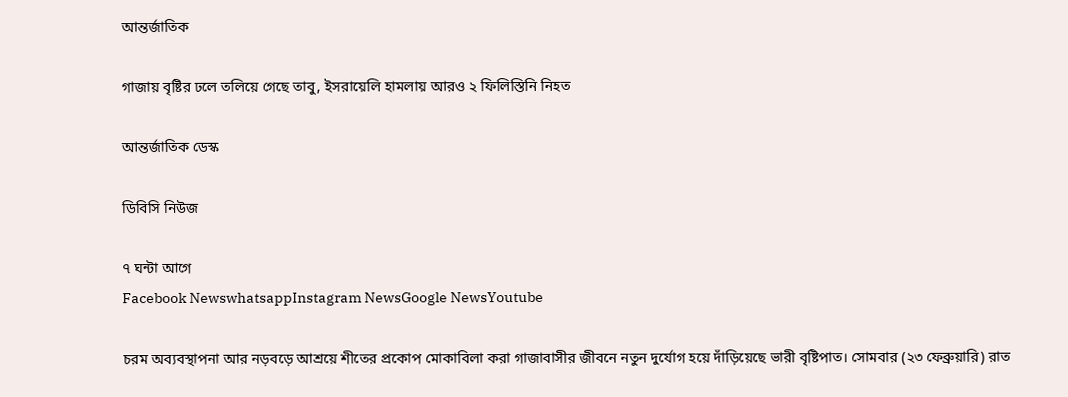আন্তর্জাতিক

গাজায় বৃষ্টির ঢলে তলিয়ে গেছে তাবু, ইসরায়েলি হামলায় আরও ২ ফিলিস্তিনি নিহত

আন্তর্জাতিক ডেস্ক

ডিবিসি নিউজ

৭ ঘন্টা আগে
Facebook NewswhatsappInstagram NewsGoogle NewsYoutube

চরম অব্যবস্থাপনা আর নড়বড়ে আশ্রয়ে শীতের প্রকোপ মোকাবিলা করা গাজাবাসীর জীবনে নতুন দুর্যোগ হয়ে দাঁড়িয়েছে ভারী বৃষ্টিপাত। সোমবার (২৩ ফেব্রুয়ারি) রাত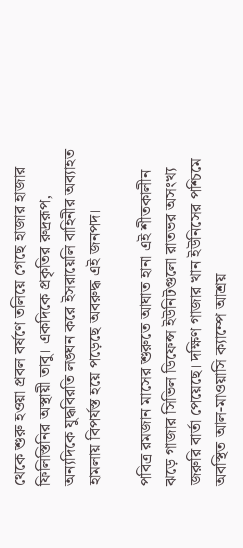থেকে শুরু হওয়া প্রবল বর্ষণে তলিয়ে গেছে হাজার হাজার ফিলিস্তিনির অস্থায়ী তাবু। একদিকে প্রকৃতির রুদ্ররূপ, অন্যদিকে যুদ্ধবিরতি লঙ্ঘন করে ইসরায়েলি বাহিনীর অব্যাহত হামলায় বিপর্যস্ত হয়ে পড়েছে অবরুদ্ধ এই জনপদ।

পবিত্র রমজান মাসের শুরুতে আঘাত হানা এই শীতকালীন ঝড়ে গাজার সিভিল ডিফেন্স ইউনিটগুলো রাতভর অসংখ্য জরুরি বার্তা পেয়েছে। দক্ষিণ গাজার খান ইউনিসের পশ্চিমে অবস্থিত আল-মাওয়াসি ক্যাম্পে আশ্রয়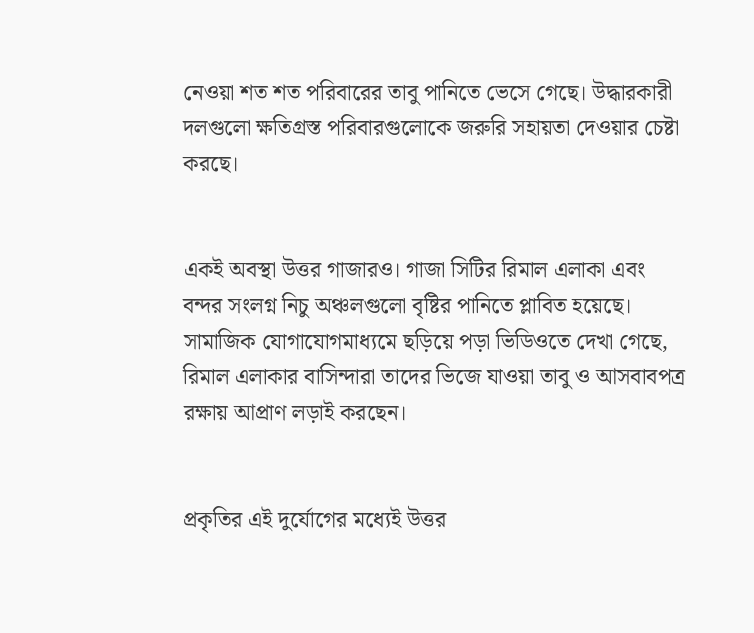নেওয়া শত শত পরিবারের তাবু পানিতে ভেসে গেছে। উদ্ধারকারী দলগুলো ক্ষতিগ্রস্ত পরিবারগুলোকে জরুরি সহায়তা দেওয়ার চেষ্টা করছে।


একই অবস্থা উত্তর গাজারও। গাজা সিটির রিমাল এলাকা এবং বন্দর সংলগ্ন নিচু অঞ্চলগুলো বৃষ্টির পানিতে প্লাবিত হয়েছে। সামাজিক যোগাযোগমাধ্যমে ছড়িয়ে পড়া ভিডিওতে দেখা গেছে, রিমাল এলাকার বাসিন্দারা তাদের ভিজে যাওয়া তাবু ও আসবাবপত্র রক্ষায় আপ্রাণ লড়াই করছেন।


প্রকৃতির এই দুর্যোগের মধ্যেই উত্তর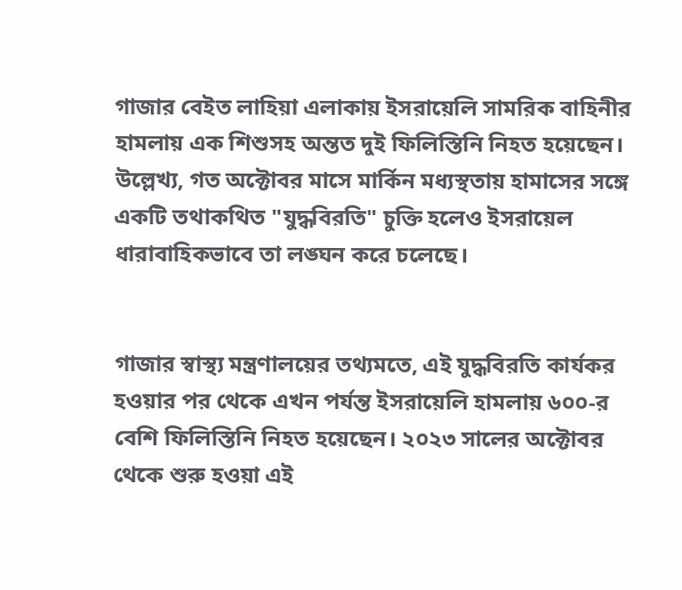গাজার বেইত লাহিয়া এলাকায় ইসরায়েলি সামরিক বাহিনীর হামলায় এক শিশুসহ অন্তত দুই ফিলিস্তিনি নিহত হয়েছেন। উল্লেখ্য, গত অক্টোবর মাসে মার্কিন মধ্যস্থতায় হামাসের সঙ্গে একটি তথাকথিত "যুদ্ধবিরতি" চুক্তি হলেও ইসরায়েল ধারাবাহিকভাবে তা লঙ্ঘন করে চলেছে।


গাজার স্বাস্থ্য মন্ত্রণালয়ের তথ্যমতে, এই যুদ্ধবিরতি কার্যকর হওয়ার পর থেকে এখন পর্যন্ত ইসরায়েলি হামলায় ৬০০-র বেশি ফিলিস্তিনি নিহত হয়েছেন। ২০২৩ সালের অক্টোবর থেকে শুরু হওয়া এই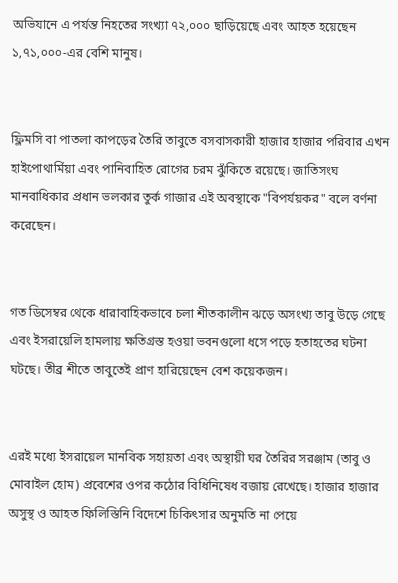অভিযানে এ পর্যন্ত নিহতের সংখ্যা ৭২,০০০ ছাড়িয়েছে এবং আহত হয়েছেন ১,৭১,০০০-এর বেশি মানুষ।


ফ্লিমসি বা পাতলা কাপড়ের তৈরি তাবুতে বসবাসকারী হাজার হাজার পরিবার এখন হাইপোথার্মিয়া এবং পানিবাহিত রোগের চরম ঝুঁকিতে রয়েছে। জাতিসংঘ মানবাধিকার প্রধান ভলকার তুর্ক গাজার এই অবস্থাকে "বিপর্যয়কর" বলে বর্ণনা করেছেন।


গত ডিসেম্বর থেকে ধারাবাহিকভাবে চলা শীতকালীন ঝড়ে অসংখ্য তাবু উড়ে গেছে এবং ইসরায়েলি হামলায় ক্ষতিগ্রস্ত হওয়া ভবনগুলো ধসে পড়ে হতাহতের ঘটনা ঘটছে। তীব্র শীতে তাবুতেই প্রাণ হারিয়েছেন বেশ কয়েকজন।


এরই মধ্যে ইসরায়েল মানবিক সহায়তা এবং অস্থায়ী ঘর তৈরির সরঞ্জাম (তাবু ও মোবাইল হোম) প্রবেশের ওপর কঠোর বিধিনিষেধ বজায় রেখেছে। হাজার হাজার অসুস্থ ও আহত ফিলিস্তিনি বিদেশে চিকিৎসার অনুমতি না পেয়ে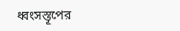ধ্বংসস্তূপের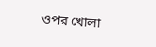ওপর খোলা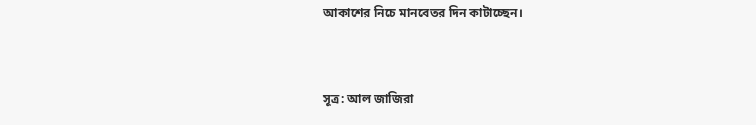আকাশের নিচে মানবেতর দিন কাটাচ্ছেন।


সূত্র: আল জাজিরা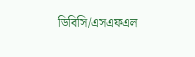ডিবিসি/এসএফএল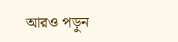আরও পড়ুন